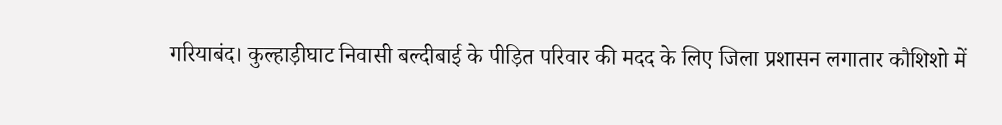गरियाबंद। कुल्हाड़ीघाट निवासी बल्दीबाई के पीड़ित परिवार की मदद के लिए जिला प्रशासन लगातार कौशिशो में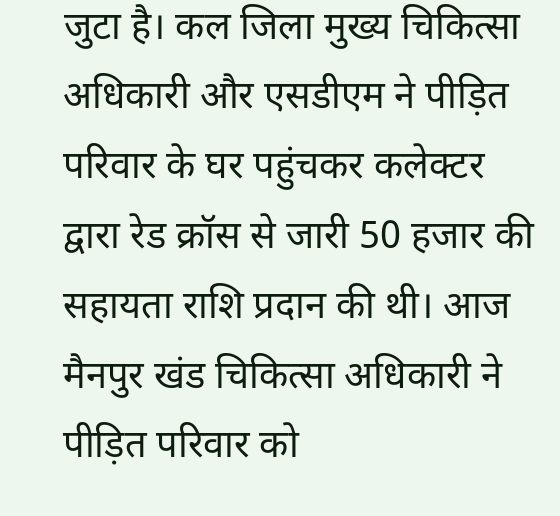जुटा है। कल जिला मुख्य चिकित्सा अधिकारी और एसडीएम ने पीड़ित परिवार के घर पहुंचकर कलेक्टर द्वारा रेड क्रॉस से जारी 50 हजार की सहायता राशि प्रदान की थी। आज मैनपुर खंड चिकित्सा अधिकारी ने पीड़ित परिवार को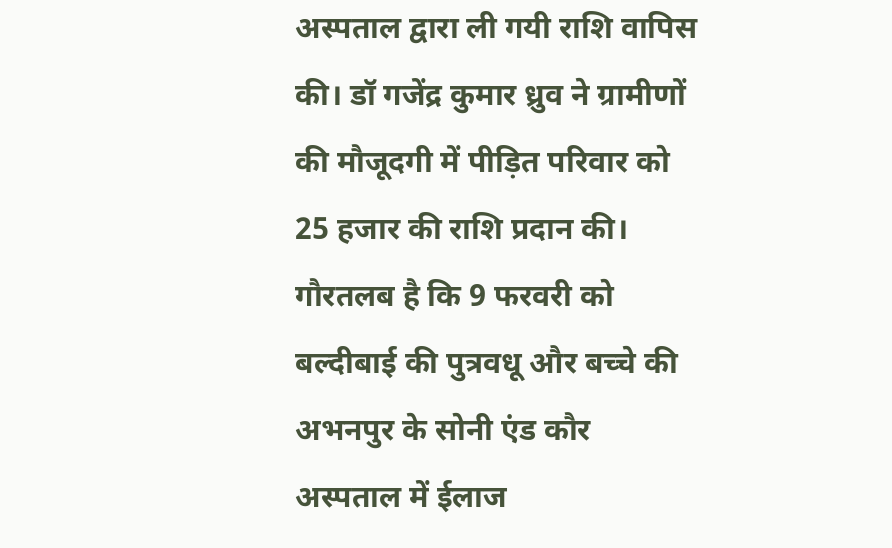अस्पताल द्वारा ली गयी राशि वापिस की। डॉ गजेंद्र कुमार ध्रुव ने ग्रामीणों की मौजूदगी में पीड़ित परिवार को 25 हजार की राशि प्रदान की।
गौरतलब है कि 9 फरवरी को बल्दीबाई की पुत्रवधू और बच्चे की अभनपुर के सोनी एंड कौर अस्पताल में ईलाज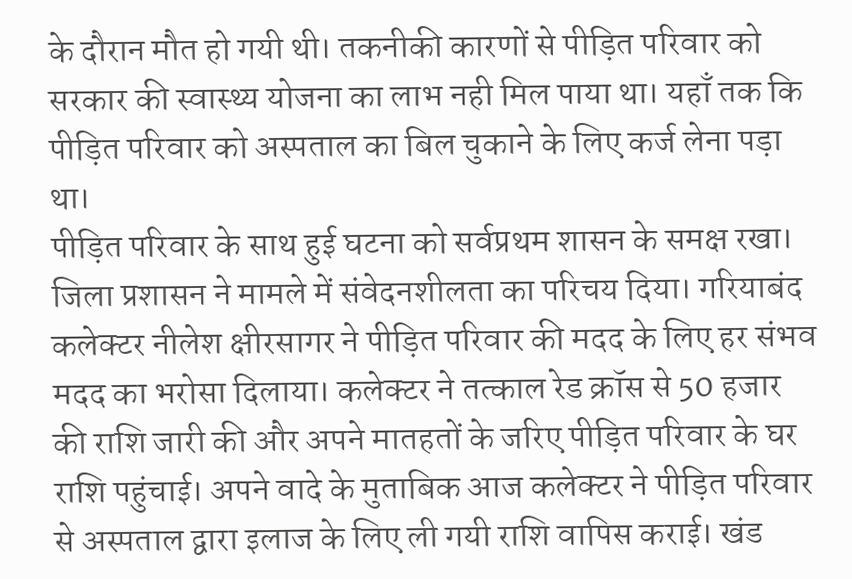के दौरान मौत हो गयी थी। तकनीकी कारणों से पीड़ित परिवार को सरकार की स्वास्थ्य योजना का लाभ नही मिल पाया था। यहाँ तक कि पीड़ित परिवार को अस्पताल का बिल चुकाने के लिए कर्ज लेना पड़ा था।
पीड़ित परिवार के साथ हुई घटना को सर्वप्रथम शासन के समक्ष रखा। जिला प्रशासन ने मामले में संवेदनशीलता का परिचय दिया। गरियाबंद कलेक्टर नीलेश क्षीरसागर ने पीड़ित परिवार की मदद के लिए हर संभव मदद का भरोसा दिलाया। कलेक्टर ने तत्काल रेड क्रॉस से 50 हजार की राशि जारी की और अपने मातहतों के जरिए पीड़ित परिवार के घर राशि पहुंचाई। अपने वादे के मुताबिक आज कलेक्टर ने पीड़ित परिवार से अस्पताल द्वारा इलाज के लिए ली गयी राशि वापिस कराई। खंड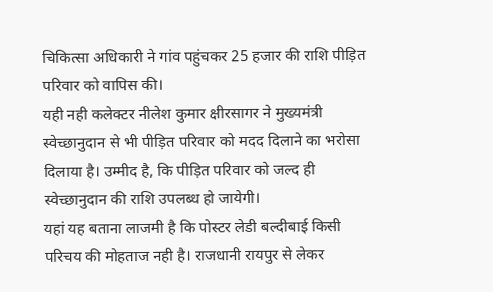चिकित्सा अधिकारी ने गांव पहुंचकर 25 हजार की राशि पीड़ित परिवार को वापिस की।
यही नही कलेक्टर नीलेश कुमार क्षीरसागर ने मुख्यमंत्री स्वेच्छानुदान से भी पीड़ित परिवार को मदद दिलाने का भरोसा दिलाया है। उम्मीद है, कि पीड़ित परिवार को जल्द ही स्वेच्छानुदान की राशि उपलब्ध हो जायेगी।
यहां यह बताना लाजमी है कि पोस्टर लेडी बल्दीबाई किसी परिचय की मोहताज नही है। राजधानी रायपुर से लेकर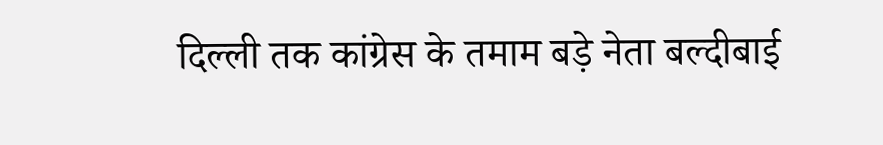दिल्ली तक कांग्रेस के तमाम बड़े नेता बल्दीबाई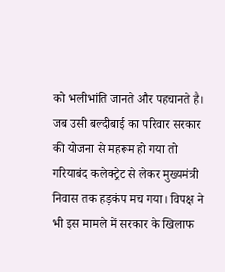को भलीभांति जानते और पहचानते है। जब उसी बल्दीबाई का परिवार सरकार की योजना से महरूम हो गया तो गरियाबंद कलेक्ट्रेट से लेकर मुख्यमंत्री निवास तक हड़कंप मच गया। विपक्ष ने भी इस मामले में सरकार के खिलाफ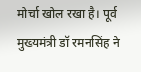मोर्चा खोल रखा है। पूर्व मुख्यमंत्री डॉ रमनसिंह ने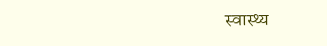स्वास्थ्य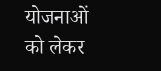योजनाओं को लेकर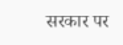सरकार पर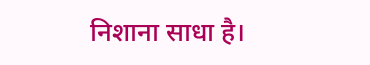निशाना साधा है।